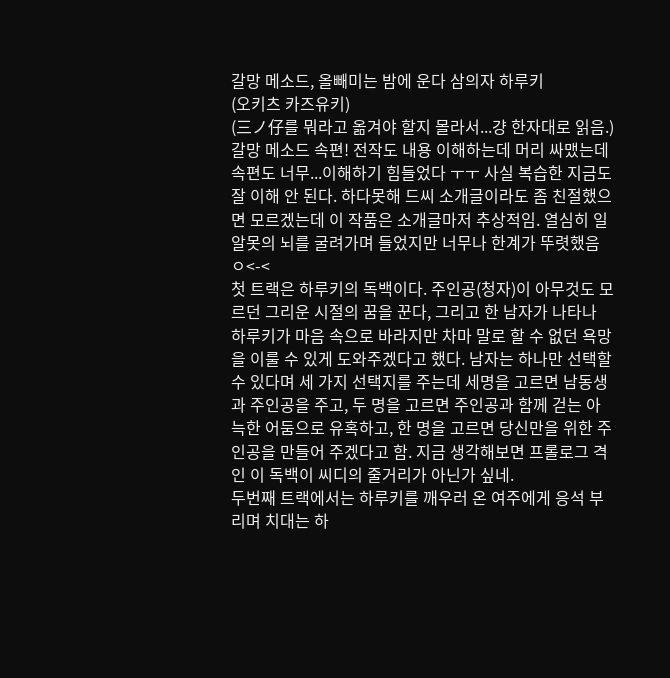갈망 메소드, 올빼미는 밤에 운다 삼의자 하루키
(오키츠 카즈유키)
(三ノ仔를 뭐라고 옮겨야 할지 몰라서...걍 한자대로 읽음.)
갈망 메소드 속편! 전작도 내용 이해하는데 머리 싸맸는데 속편도 너무...이해하기 힘들었다 ㅜㅜ 사실 복습한 지금도 잘 이해 안 된다. 하다못해 드씨 소개글이라도 좀 친절했으면 모르겠는데 이 작품은 소개글마저 추상적임. 열심히 일알못의 뇌를 굴려가며 들었지만 너무나 한계가 뚜렷했음 ㅇ<-<
첫 트랙은 하루키의 독백이다. 주인공(청자)이 아무것도 모르던 그리운 시절의 꿈을 꾼다, 그리고 한 남자가 나타나 하루키가 마음 속으로 바라지만 차마 말로 할 수 없던 욕망을 이룰 수 있게 도와주겠다고 했다. 남자는 하나만 선택할 수 있다며 세 가지 선택지를 주는데 세명을 고르면 남동생과 주인공을 주고, 두 명을 고르면 주인공과 함께 걷는 아늑한 어둠으로 유혹하고, 한 명을 고르면 당신만을 위한 주인공을 만들어 주겠다고 함. 지금 생각해보면 프롤로그 격인 이 독백이 씨디의 줄거리가 아닌가 싶네.
두번째 트랙에서는 하루키를 깨우러 온 여주에게 응석 부리며 치대는 하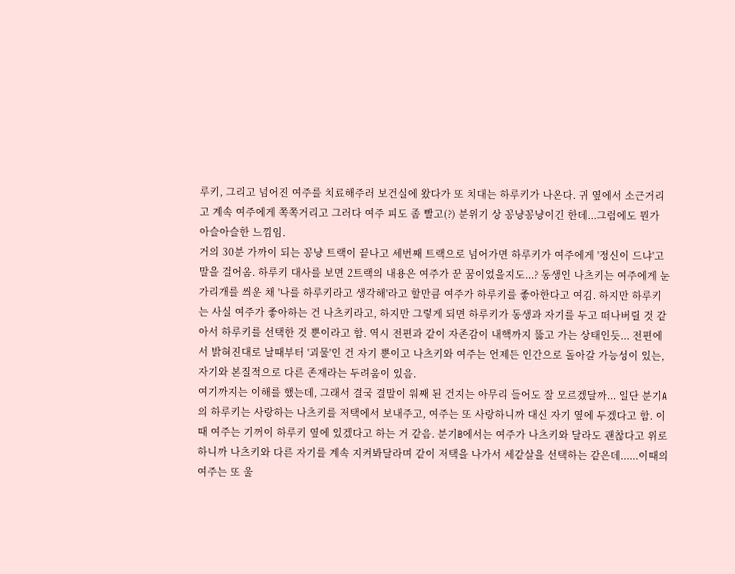루키, 그리고 넘어진 여주를 치료해주러 보건실에 왔다가 또 치대는 하루키가 나온다. 귀 옆에서 소근거리고 계속 여주에게 쪽쪽거리고 그러다 여주 피도 좀 빨고(?) 분위기 상 꽁냥꽁냥이긴 한데...그럼에도 뭔가 아슬아슬한 느낌임.
거의 30분 가까이 되는 꽁냥 트랙이 끝나고 세번째 트랙으로 넘어가면 하루키가 여주에게 '정신이 드냐'고 말을 걸어옴. 하루키 대사를 보면 2트랙의 내용은 여주가 꾼 꿈이었을지도...? 동생인 나츠키는 여주에게 눈가리개를 씌운 채 '나를 하루키라고 생각해'라고 할만큼 여주가 하루키를 좋아한다고 여김. 하지만 하루키는 사실 여주가 좋아하는 건 나츠키라고, 하지만 그렇게 되면 하루키가 동생과 자기를 두고 떠나버릴 것 같아서 하루키를 선택한 것 뿐이라고 함. 역시 전편과 같이 자존감이 내핵까지 뚫고 가는 상태인듯... 전편에서 밝혀진대로 날때부터 '괴물'인 건 자기 뿐이고 나츠키와 여주는 언제든 인간으로 돌아갈 가능성이 있는, 자기와 본질적으로 다른 존재라는 두려움이 있음.
여기까지는 이해를 했는데, 그래서 결국 결말이 워째 된 건지는 아무리 들어도 잘 모르겠달까... 일단 분기A의 하루키는 사랑하는 나츠키를 저택에서 보내주고, 여주는 또 사랑하니까 대신 자기 옆에 두겠다고 함. 이때 여주는 기꺼이 하루키 옆에 있겠다고 하는 거 같음. 분기B에서는 여주가 나츠키와 달라도 괜찮다고 위로하니까 나츠키와 다른 자기를 계속 지켜봐달라며 같이 저택을 나가서 세같살을 선택하는 같은데......이때의 여주는 또 울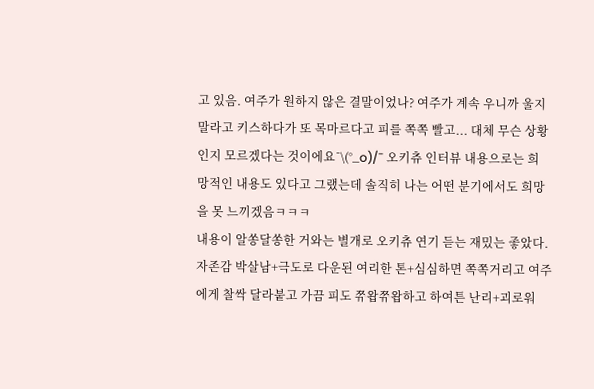고 있음. 여주가 원하지 않은 결말이었나? 여주가 계속 우니까 울지 말라고 키스하다가 또 목마르다고 피를 쪽쪽 빨고... 대체 무슨 상황인지 모르겠다는 것이에요¯\(°_o)/¯ 오키츄 인터뷰 내용으로는 희망적인 내용도 있다고 그랬는데 솔직히 나는 어떤 분기에서도 희망을 못 느끼겠음ㅋㅋㅋ
내용이 알쏭달쏭한 거와는 별개로 오키츄 연기 듣는 재밌는 좋았다. 자존감 박살남+극도로 다운된 여리한 톤+심심하면 쪽쪽거리고 여주에게 찰싹 달라붙고 가끔 피도 쮸왑쮸왑하고 하여튼 난리+괴로워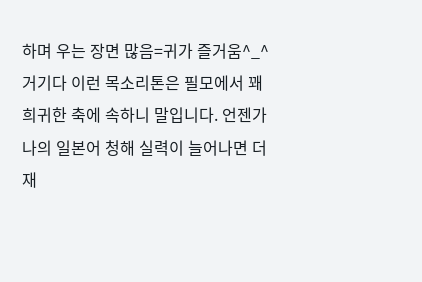하며 우는 장면 많음=귀가 즐거움^_^ 거기다 이런 목소리톤은 필모에서 꽤 희귀한 축에 속하니 말입니다. 언젠가 나의 일본어 청해 실력이 늘어나면 더 재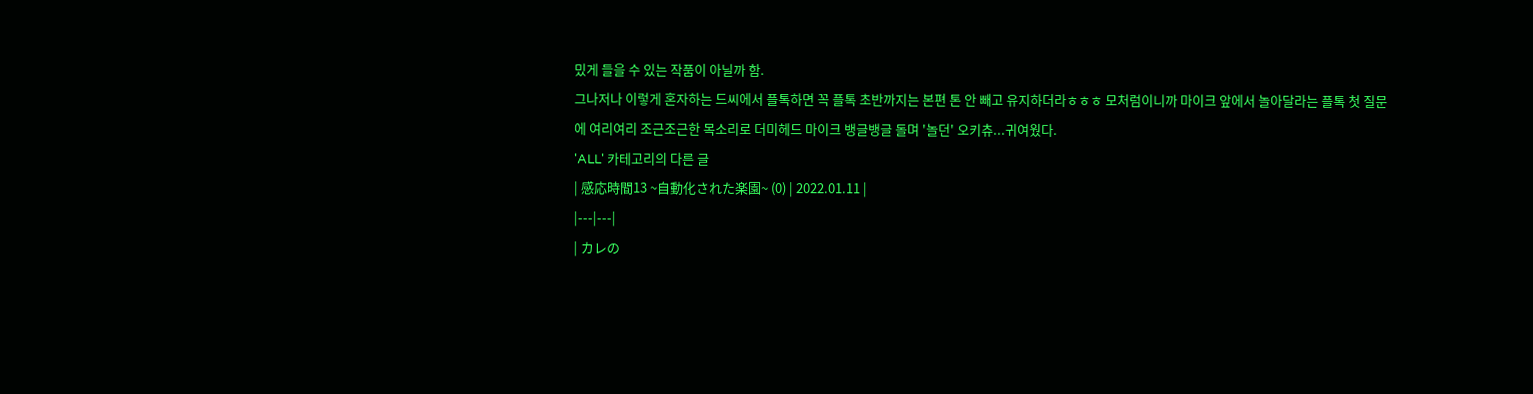밌게 들을 수 있는 작품이 아닐까 함.
그나저나 이렇게 혼자하는 드씨에서 플톡하면 꼭 플톡 초반까지는 본편 톤 안 빼고 유지하더라ㅎㅎㅎ 모처럼이니까 마이크 앞에서 놀아달라는 플톡 첫 질문에 여리여리 조근조근한 목소리로 더미헤드 마이크 뱅글뱅글 돌며 '놀던' 오키츄...귀여웠다.
'ALL' 카테고리의 다른 글
| 感応時間13 ~自動化された楽園~ (0) | 2022.01.11 |
|---|---|
| カレの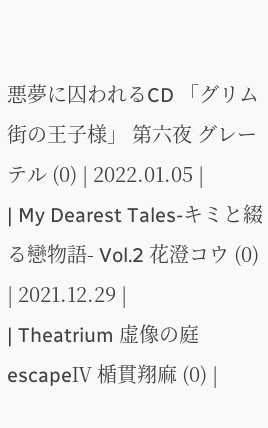悪夢に囚われるCD 「グリム街の王子様」 第六夜 グレーテル (0) | 2022.01.05 |
| My Dearest Tales-キミと綴る戀物語- Vol.2 花澄コウ (0) | 2021.12.29 |
| Theatrium 虚像の庭 escapeⅣ 楯貫翔麻 (0) |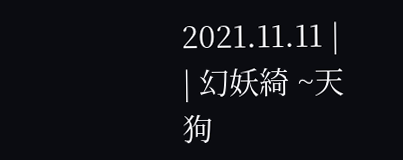2021.11.11 |
| 幻妖綺 ~天狗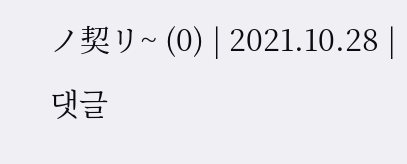ノ契リ~ (0) | 2021.10.28 |
댓글